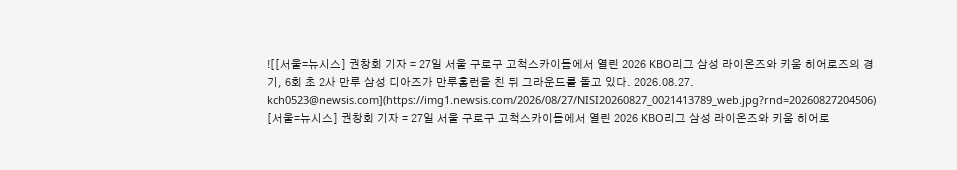![[서울=뉴시스] 권창회 기자 = 27일 서울 구로구 고척스카이돔에서 열린 2026 KBO리그 삼성 라이온즈와 키움 히어로즈의 경기, 6회 초 2사 만루 삼성 디아즈가 만루홈런을 친 뒤 그라운드를 돌고 있다. 2026.08.27. kch0523@newsis.com](https://img1.newsis.com/2026/08/27/NISI20260827_0021413789_web.jpg?rnd=20260827204506)
[서울=뉴시스] 권창회 기자 = 27일 서울 구로구 고척스카이돔에서 열린 2026 KBO리그 삼성 라이온즈와 키움 히어로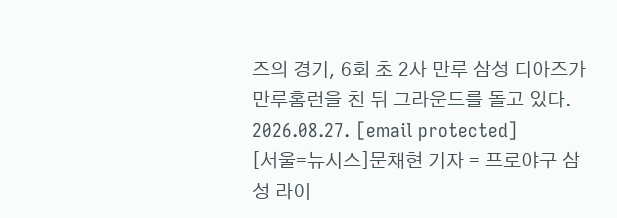즈의 경기, 6회 초 2사 만루 삼성 디아즈가 만루홈런을 친 뒤 그라운드를 돌고 있다. 2026.08.27. [email protected]
[서울=뉴시스]문채현 기자 = 프로야구 삼성 라이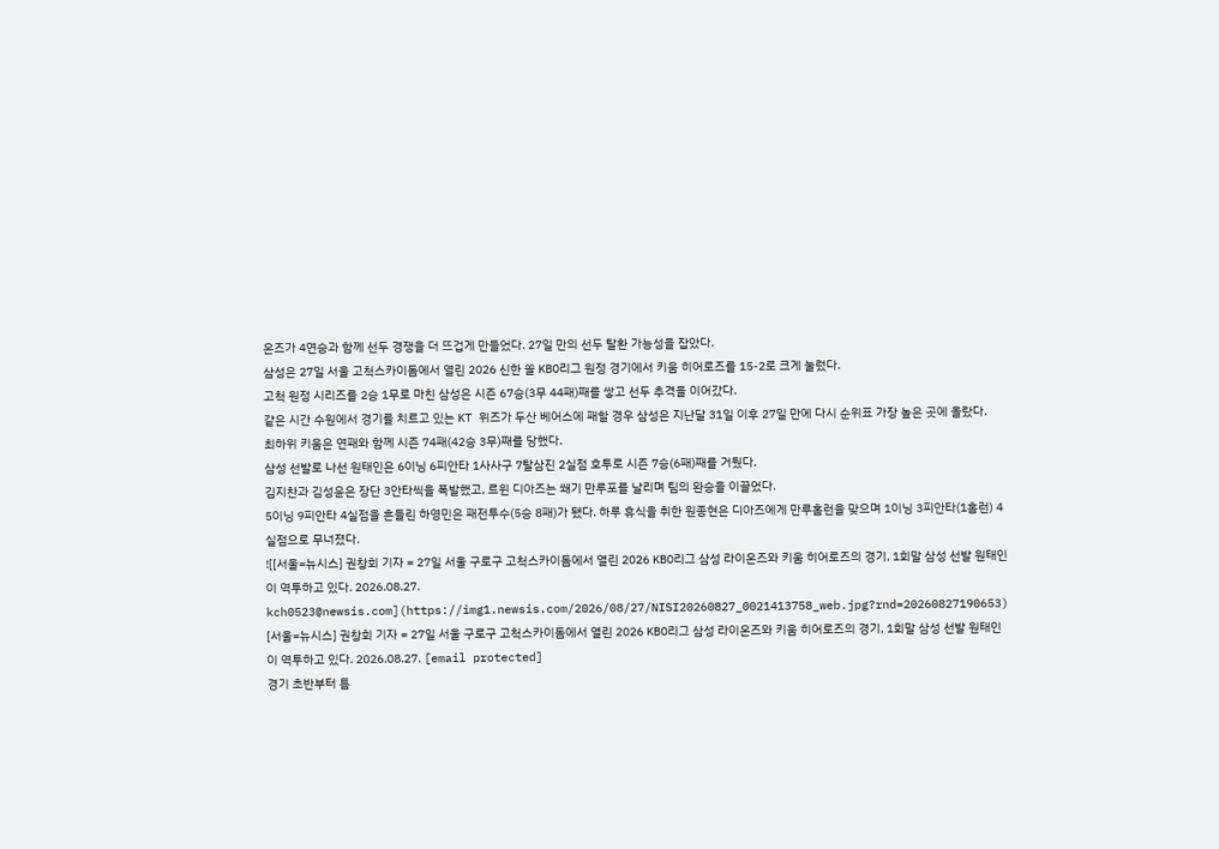온즈가 4연승과 함께 선두 경쟁을 더 뜨겁게 만들었다. 27일 만의 선두 탈환 가능성을 잡았다.
삼성은 27일 서울 고척스카이돔에서 열린 2026 신한 쏠 KBO리그 원정 경기에서 키움 히어로즈를 15-2로 크게 눌렀다.
고척 원정 시리즈를 2승 1무로 마친 삼성은 시즌 67승(3무 44패)째를 쌓고 선두 추격을 이어갔다.
같은 시간 수원에서 경기를 치르고 있는 KT 위즈가 두산 베어스에 패할 경우 삼성은 지난달 31일 이후 27일 만에 다시 순위표 가장 높은 곳에 올랐다.
최하위 키움은 연패와 함께 시즌 74패(42승 3무)째를 당했다.
삼성 선발로 나선 원태인은 6이닝 6피안타 1사사구 7탈삼진 2실점 호투로 시즌 7승(6패)째를 거뒀다.
김지찬과 김성윤은 장단 3안타씩을 폭발했고, 르윈 디아즈는 쐐기 만루포를 날리며 팀의 완승을 이끌었다.
5이닝 9피안타 4실점을 흔들린 하영민은 패전투수(5승 8패)가 됐다. 하루 휴식을 취한 원종현은 디아즈에게 만루홈런을 맞으며 1이닝 3피안타(1홈런) 4실점으로 무너졌다.
![[서울=뉴시스] 권창회 기자 = 27일 서울 구로구 고척스카이돔에서 열린 2026 KBO리그 삼성 라이온즈와 키움 히어로즈의 경기, 1회말 삼성 선발 원태인이 역투하고 있다. 2026.08.27. kch0523@newsis.com](https://img1.newsis.com/2026/08/27/NISI20260827_0021413758_web.jpg?rnd=20260827190653)
[서울=뉴시스] 권창회 기자 = 27일 서울 구로구 고척스카이돔에서 열린 2026 KBO리그 삼성 라이온즈와 키움 히어로즈의 경기, 1회말 삼성 선발 원태인이 역투하고 있다. 2026.08.27. [email protected]
경기 초반부터 틈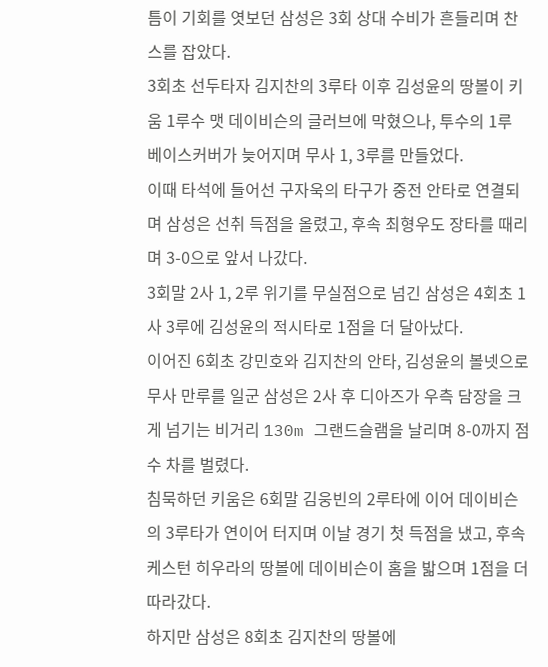틈이 기회를 엿보던 삼성은 3회 상대 수비가 흔들리며 찬스를 잡았다.
3회초 선두타자 김지찬의 3루타 이후 김성윤의 땅볼이 키움 1루수 맷 데이비슨의 글러브에 막혔으나, 투수의 1루 베이스커버가 늦어지며 무사 1, 3루를 만들었다.
이때 타석에 들어선 구자욱의 타구가 중전 안타로 연결되며 삼성은 선취 득점을 올렸고, 후속 최형우도 장타를 때리며 3-0으로 앞서 나갔다.
3회말 2사 1, 2루 위기를 무실점으로 넘긴 삼성은 4회초 1사 3루에 김성윤의 적시타로 1점을 더 달아났다.
이어진 6회초 강민호와 김지찬의 안타, 김성윤의 볼넷으로 무사 만루를 일군 삼성은 2사 후 디아즈가 우측 담장을 크게 넘기는 비거리 130m 그랜드슬램을 날리며 8-0까지 점수 차를 벌렸다.
침묵하던 키움은 6회말 김웅빈의 2루타에 이어 데이비슨의 3루타가 연이어 터지며 이날 경기 첫 득점을 냈고, 후속 케스턴 히우라의 땅볼에 데이비슨이 홈을 밟으며 1점을 더 따라갔다.
하지만 삼성은 8회초 김지찬의 땅볼에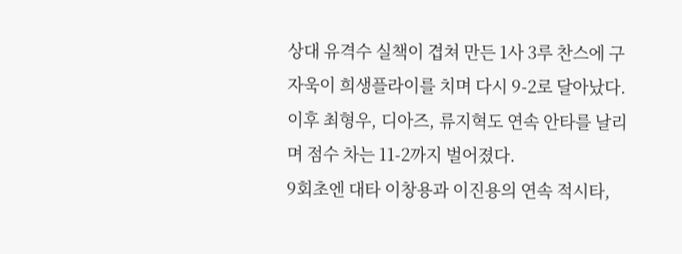상대 유격수 실책이 겹쳐 만든 1사 3루 찬스에 구자욱이 희생플라이를 치며 다시 9-2로 달아났다. 이후 최형우, 디아즈, 류지혁도 연속 안타를 날리며 점수 차는 11-2까지 벌어졌다.
9회초엔 대타 이창용과 이진용의 연속 적시타,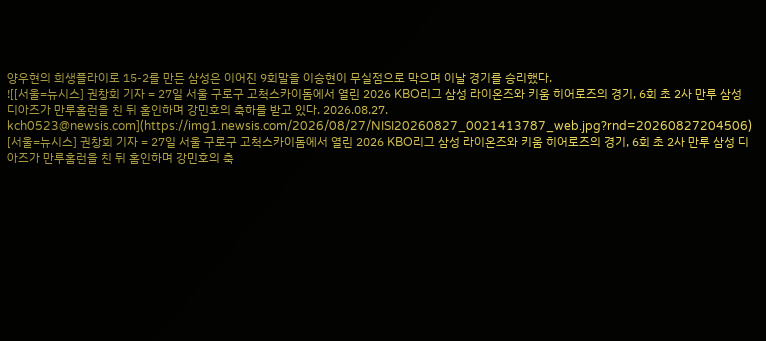양우현의 희생플라이로 15-2를 만든 삼성은 이어진 9회말을 이승현이 무실점으로 막으며 이날 경기를 승리했다.
![[서울=뉴시스] 권창회 기자 = 27일 서울 구로구 고척스카이돔에서 열린 2026 KBO리그 삼성 라이온즈와 키움 히어로즈의 경기, 6회 초 2사 만루 삼성 디아즈가 만루홈런을 친 뒤 홈인하며 강민호의 축하를 받고 있다. 2026.08.27. kch0523@newsis.com](https://img1.newsis.com/2026/08/27/NISI20260827_0021413787_web.jpg?rnd=20260827204506)
[서울=뉴시스] 권창회 기자 = 27일 서울 구로구 고척스카이돔에서 열린 2026 KBO리그 삼성 라이온즈와 키움 히어로즈의 경기, 6회 초 2사 만루 삼성 디아즈가 만루홈런을 친 뒤 홈인하며 강민호의 축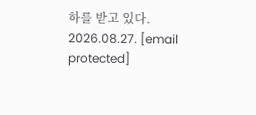하를 받고 있다. 2026.08.27. [email protected]